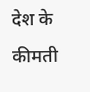देश के कीमती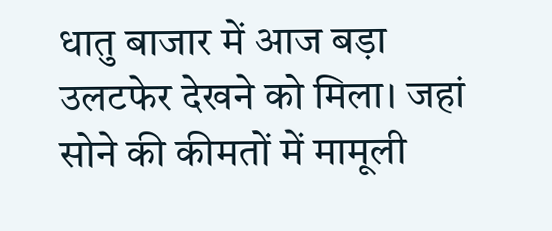धातु बाजार में आज बड़ा उलटफेर देखने को मिला। जहां सोने की कीमतों में मामूली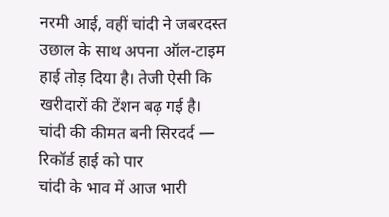नरमी आई, वहीं चांदी ने जबरदस्त उछाल के साथ अपना ऑल-टाइम हाई तोड़ दिया है। तेजी ऐसी कि खरीदारों की टेंशन बढ़ गई है।
चांदी की कीमत बनी सिरदर्द — रिकॉर्ड हाई को पार
चांदी के भाव में आज भारी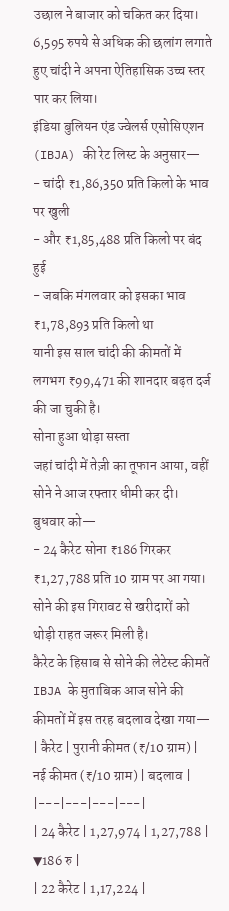उछाल ने बाजार को चकित कर दिया।
6,595 रुपये से अधिक की छलांग लगाते हुए चांदी ने अपना ऐतिहासिक उच्च स्तर पार कर लिया।
इंडिया बुलियन एंड ज्वेलर्स एसोसिएशन (IBJA) की रेट लिस्ट के अनुसार—
- चांदी ₹1,86,350 प्रति किलो के भाव पर खुली
- और ₹1,85,488 प्रति किलो पर बंद हुई
- जबकि मंगलवार को इसका भाव ₹1,78,893 प्रति किलो था
यानी इस साल चांदी की कीमतों में लगभग ₹99,471 की शानदार बढ़त दर्ज की जा चुकी है।
सोना हुआ थोड़ा सस्ता
जहां चांदी में तेज़ी का तूफान आया, वहीं सोने ने आज रफ्तार धीमी कर दी।
बुधवार को—
- 24 कैरेट सोना ₹186 गिरकर ₹1,27,788 प्रति 10 ग्राम पर आ गया।
सोने की इस गिरावट से खरीदारों को थोड़ी राहत जरूर मिली है।
कैरेट के हिसाब से सोने की लेटेस्ट कीमतें
IBJA के मुताबिक आज सोने की कीमतों में इस तरह बदलाव देखा गया—
| कैरेट | पुरानी कीमत (₹/10 ग्राम) | नई कीमत (₹/10 ग्राम) | बदलाव |
|---|---|---|---|
| 24 कैरेट | 1,27,974 | 1,27,788 | ▼186 रु |
| 22 कैरेट | 1,17,224 |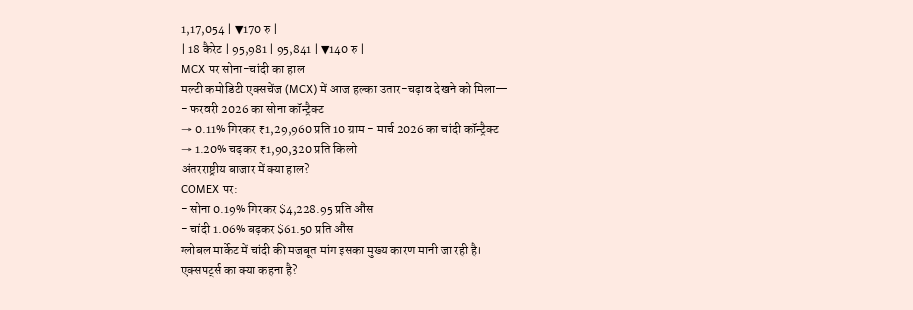1,17,054 | ▼170 रु |
| 18 कैरेट | 95,981 | 95,841 | ▼140 रु |
MCX पर सोना-चांदी का हाल
मल्टी कमोडिटी एक्सचेंज (MCX) में आज हल्का उतार-चढ़ाव देखने को मिला—
- फरवरी 2026 का सोना कॉन्ट्रैक्ट
→ 0.11% गिरकर ₹1,29,960 प्रति 10 ग्राम - मार्च 2026 का चांदी कॉन्ट्रैक्ट
→ 1.20% चढ़कर ₹1,90,320 प्रति किलो
अंतरराष्ट्रीय बाजार में क्या हाल?
COMEX पर:
- सोना 0.19% गिरकर $4,228.95 प्रति औंस
- चांदी 1.06% बढ़कर $61.50 प्रति औंस
ग्लोबल मार्केट में चांदी की मजबूत मांग इसका मुख्य कारण मानी जा रही है।
एक्सपर्ट्स का क्या कहना है?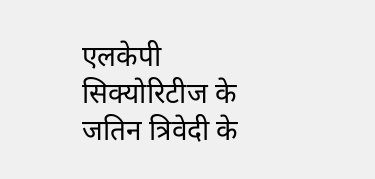एलकेपी सिक्योरिटीज के जतिन त्रिवेदी के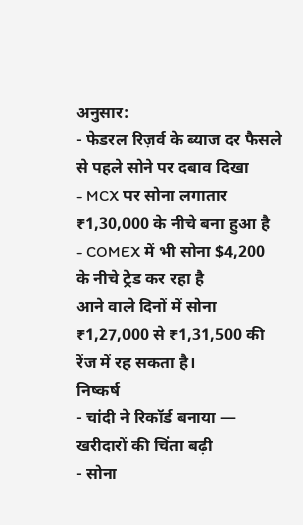अनुसार:
- फेडरल रिज़र्व के ब्याज दर फैसले से पहले सोने पर दबाव दिखा
- MCX पर सोना लगातार ₹1,30,000 के नीचे बना हुआ है
- COMEX में भी सोना $4,200 के नीचे ट्रेड कर रहा है
आने वाले दिनों में सोना ₹1,27,000 से ₹1,31,500 की रेंज में रह सकता है।
निष्कर्ष
- चांदी ने रिकॉर्ड बनाया — खरीदारों की चिंता बढ़ी
- सोना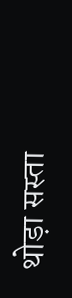थोड़ा सस्ता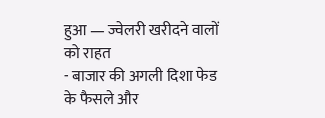हुआ — ज्वेलरी खरीदने वालों को राहत
- बाजार की अगली दिशा फेड के फैसले और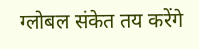ग्लोबल संकेत तय करेंगे